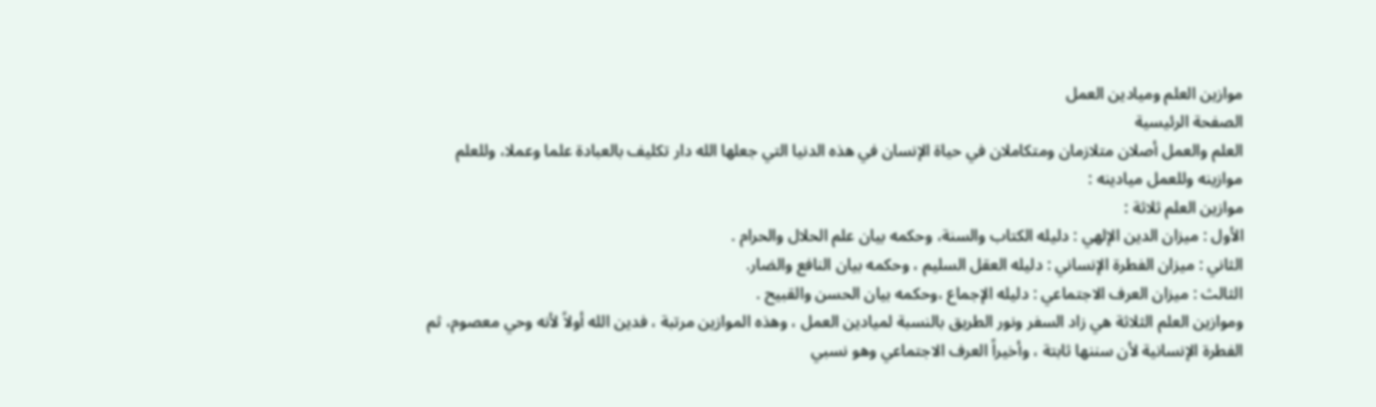موازين العلم وميادين العمل
الصفحة الرئيسية
العلم والعمل أصلان متلازمان ومتكاملان في حياة الإنسان في هذه الدنيا التي جعلها الله دار تكليف بالعبادة علما وعملا، وللعلم موازينه وللعمل ميادينه :
موازين العلم ثلاثة :
الأول : ميزان الدين الإلهي : دليله الكتاب والسنة، وحكمه بيان علم الحلال والحرام .
الثاني : ميزان الفطرة الإنساني : دليله العقل السليم ، وحكمه بيان النافع والضار.
الثالث : ميزان العرف الاجتماعي : دليله الإجماع ،وحكمه بيان الحسن والقبيح .
وموازين العلم الثلاثة هي زاد السفر ونور الطريق بالنسبة لميادين العمل ، وهذه الموازين مرتبة ، فدين الله أولاً لأنه وحي معصوم، ثم الفطرة الإنسانية لأن سننها ثابتة ، وأخيراً العرف الاجتماعي وهو نسبي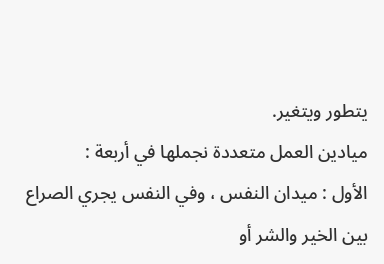يتطور ويتغير.
ميادين العمل متعددة نجملها في أربعة :
الأول : ميدان النفس ، وفي النفس يجري الصراع بين الخير والشر أو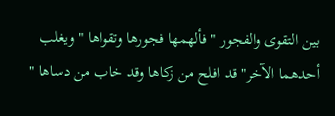بين التقوى والفجور " فألهمها فجورها وتقواها " ويغلب أحدهما الآخر" قد افلح من زكاها وقد خاب من دساها "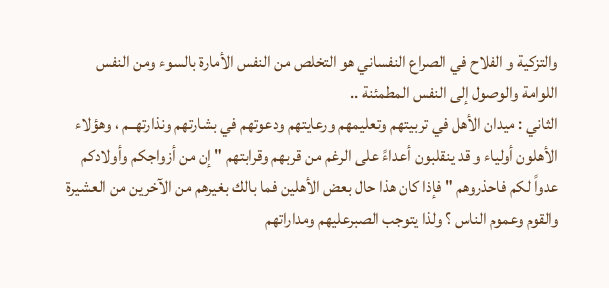والتزكية و الفلاح في الصراع النفساني هو التخلص من النفس الأمارة بالسوء ومن النفس اللوامة والوصول إلى النفس المطمئنة ..
الثاني : ميدان الأهل في تربيتهم وتعليمهم ورعايتهم ودعوتهم في بشارتهم ونذارتهــم ، وهؤلاء الأهلون أولياء و قد ينقلبون أعداءً على الرغم من قربهم وقرابتهم " إن من أزواجكم وأولادكم عدواً لكم فاحذروهم " فإذا كان هذا حال بعض الأهلين فما بالك بغيرهم من الآخرين من العشيرة والقوم وعموم الناس ؟ ولذا يتوجب الصبرعليهم ومداراتهم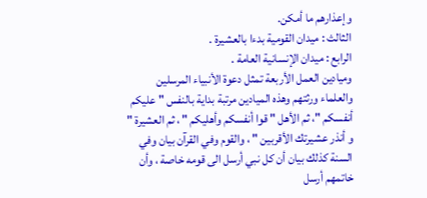وإعذارهم ما أمكن.
الثالث : ميدان القومية بدءا بالعشيرة .
الرابع : ميدان الإنسانية العامة .
وميادين العمل الأربعة تمثل دعوة الأنبياء المرسلين والعلماء ورثتهم وهذه الميادين مرتبة بداية بالنفس " عليكم أنفسكم "، ثم الأهل " قوا أنفسكم وأهليكم " ، ثم العشيرة " و أنذر عشيرتك الأقربين " ، والقوم وفي القرآن بيان وفي السنة كذلك بيان أن كل نبي أرسل الى قومه خاصة ، وأن خاتمهم أرسل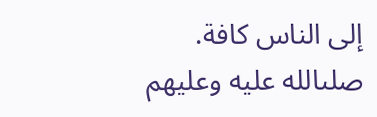إلى الناس كافة.
صلىالله عليه وعليهم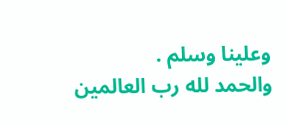وعلينا وسلم .
والحمد لله رب العالمين